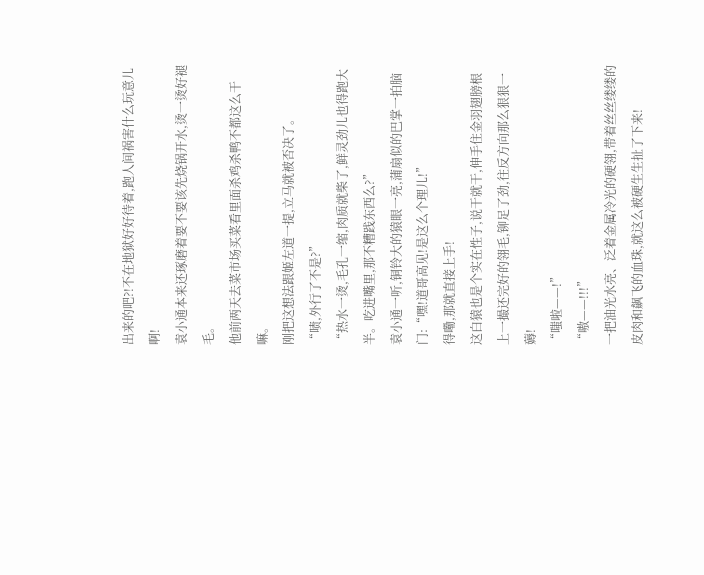出来的吧?!不在地狱好好待着,跑人间祸害什么玩意儿啊!
袁小通本来还琢磨着要不要该先烧锅开水,烫一烫好褪毛。
他前两天去菜市场买菜看里面杀鸡杀鸭不都这么干嘛。
刚把这想法跟姬左道一提,立马就被否决了。
“啧,外行了不是?”
“热水一烫,毛孔一缩,肉质就柴了,鲜灵劲儿也得跑大半。吃进嘴里,那不糟践东西么?”
袁小通一听,铜铃大的猿眼一亮,蒲扇似的巴掌一拍脑门:“嘿!道哥高见!是这么个理儿!”
得嘞,那就直接上手!
这白猿也是个实在性子,说干就干,伸手住金羽翅膀根上一撮还完好的翎毛,铆足了劲,往反方向那么狠狠一薅!
“嗤啦——!”
“嗷——!!!”
一把油光水亮、泛着金属冷光的硬翎,带着丝丝缕缕的皮肉和飙飞的血珠,就这么被硬生生扯了下来!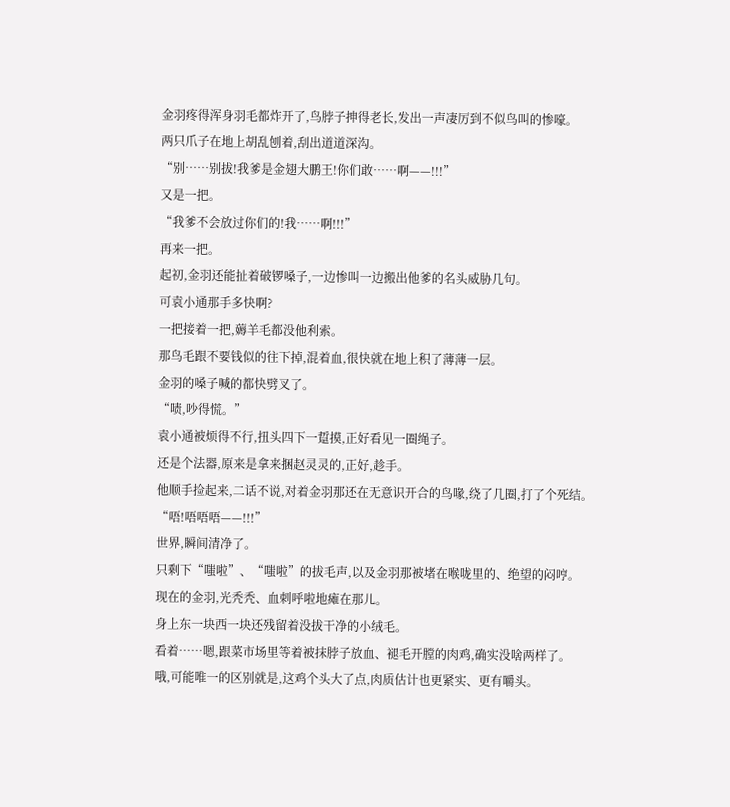金羽疼得浑身羽毛都炸开了,鸟脖子抻得老长,发出一声凄厉到不似鸟叫的惨嚎。
两只爪子在地上胡乱刨着,刮出道道深沟。
“别……别拔!我爹是金翅大鹏王!你们敢……啊——!!!”
又是一把。
“我爹不会放过你们的!我……啊!!!”
再来一把。
起初,金羽还能扯着破锣嗓子,一边惨叫一边搬出他爹的名头威胁几句。
可袁小通那手多快啊?
一把接着一把,薅羊毛都没他利索。
那鸟毛跟不要钱似的往下掉,混着血,很快就在地上积了薄薄一层。
金羽的嗓子喊的都快劈叉了。
“啧,吵得慌。”
袁小通被烦得不行,扭头四下一踅摸,正好看见一圈绳子。
还是个法器,原来是拿来捆赵灵灵的,正好,趁手。
他顺手捡起来,二话不说,对着金羽那还在无意识开合的鸟喙,绕了几圈,打了个死结。
“唔!唔唔唔——!!!”
世界,瞬间清净了。
只剩下“嗤啦”、“嗤啦”的拔毛声,以及金羽那被堵在喉咙里的、绝望的闷哼。
现在的金羽,光秃秃、血刺呼啦地瘫在那儿。
身上东一块西一块还残留着没拔干净的小绒毛。
看着……嗯,跟菜市场里等着被抹脖子放血、褪毛开膛的肉鸡,确实没啥两样了。
哦,可能唯一的区别就是,这鸡个头大了点,肉质估计也更紧实、更有嚼头。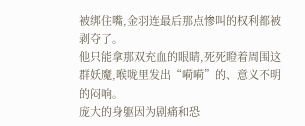被绑住嘴,金羽连最后那点惨叫的权利都被剥夺了。
他只能拿那双充血的眼睛,死死瞪着周围这群妖魔,喉咙里发出“嗬嗬”的、意义不明的闷响。
庞大的身躯因为剧痛和恐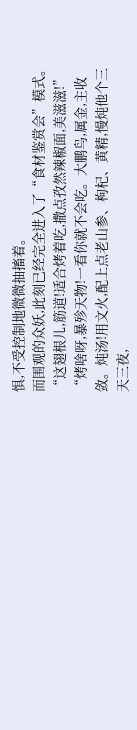惧,不受控制地微微抽搐着。
而围观的众妖,此刻已经完全进入了“食材鉴赏会”模式。
“这翅根儿,筋道!适合烤着吃,撒点孜然辣椒面,美滋滋!”
“烤啥呀,暴殄天物!一看你就不会吃。大鹏鸟,属金,主收敛。炖汤!用文火,配上点老山参、枸杞、黄精,慢炖他个三天三夜,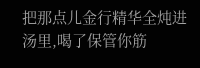把那点儿金行精华全炖进汤里,喝了保管你筋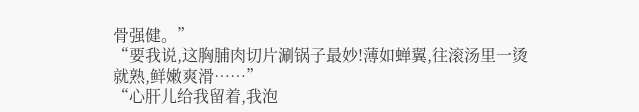骨强健。”
“要我说,这胸脯肉切片涮锅子最妙!薄如蝉翼,往滚汤里一烫就熟,鲜嫩爽滑……”
“心肝儿给我留着,我泡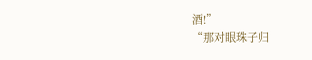酒!”
“那对眼珠子归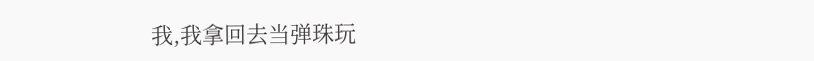我,我拿回去当弹珠玩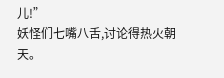儿!”
妖怪们七嘴八舌,讨论得热火朝天。